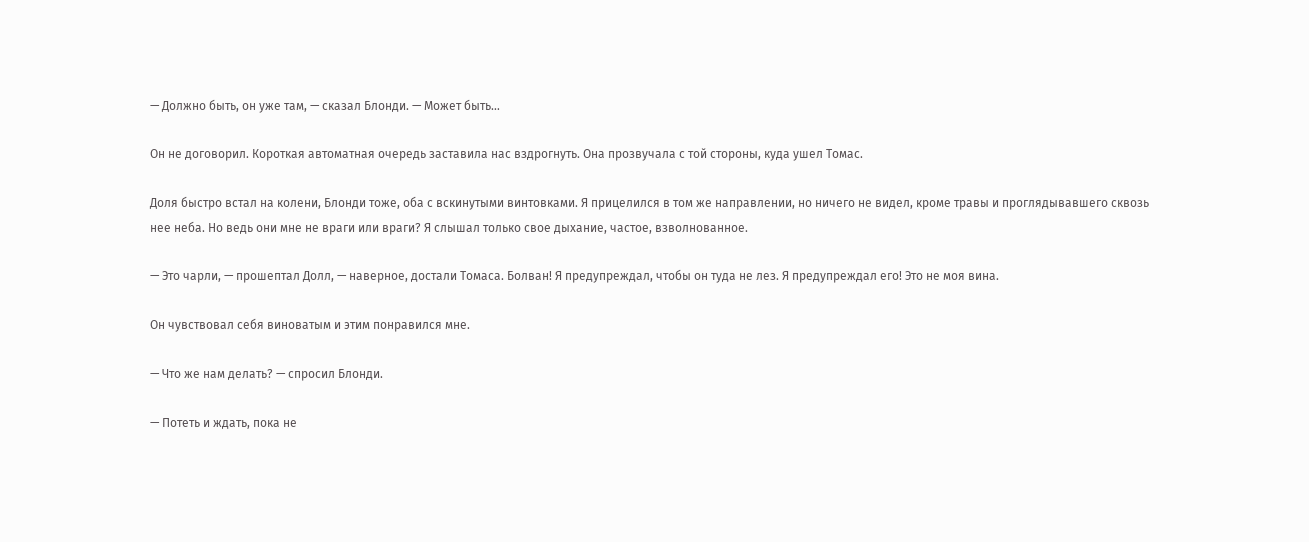— Должно быть, он уже там, — сказал Блонди. — Может быть…

Он не договорил. Короткая автоматная очередь заставила нас вздрогнуть. Она прозвучала с той стороны, куда ушел Томас.

Доля быстро встал на колени, Блонди тоже, оба с вскинутыми винтовками. Я прицелился в том же направлении, но ничего не видел, кроме травы и проглядывавшего сквозь нее неба. Но ведь они мне не враги или враги? Я слышал только свое дыхание, частое, взволнованное.

— Это чарли, — прошептал Долл, — наверное, достали Томаса. Болван! Я предупреждал, чтобы он туда не лез. Я предупреждал его! Это не моя вина.

Он чувствовал себя виноватым и этим понравился мне.

— Что же нам делать? — спросил Блонди.

— Потеть и ждать, пока не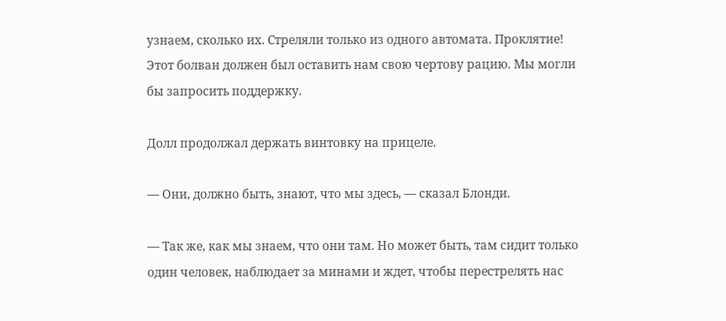узнаем, сколько их. Стреляли только из одного автомата. Проклятие! Этот болван должен был оставить нам свою чертову рацию. Мы могли бы запросить поддержку.

Долл продолжал держать винтовку на прицеле.

— Они, должно быть, знают, что мы здесь, — сказал Блонди.

— Так же, как мы знаем, что они там. Но может быть, там сидит только один человек, наблюдает за минами и ждет, чтобы перестрелять нас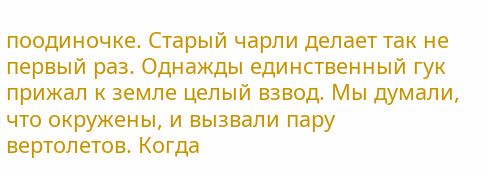поодиночке. Старый чарли делает так не первый раз. Однажды единственный гук прижал к земле целый взвод. Мы думали, что окружены, и вызвали пару вертолетов. Когда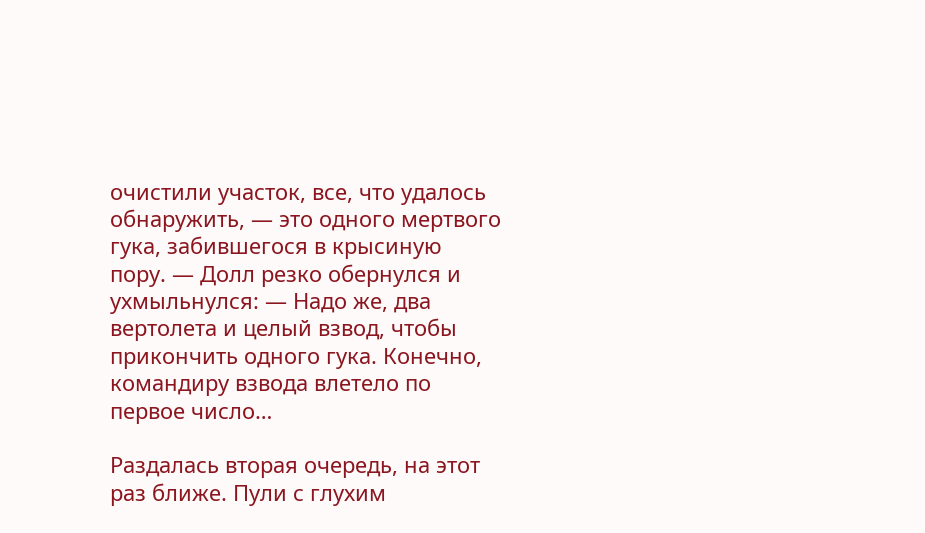очистили участок, все, что удалось обнаружить, — это одного мертвого гука, забившегося в крысиную пору. — Долл резко обернулся и ухмыльнулся: — Надо же, два вертолета и целый взвод, чтобы прикончить одного гука. Конечно, командиру взвода влетело по первое число…

Раздалась вторая очередь, на этот раз ближе. Пули с глухим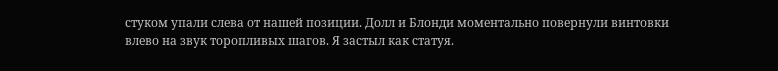стуком упали слева от нашей позиции. Долл и Блонди моментально повернули винтовки влево на звук торопливых шагов. Я застыл как статуя.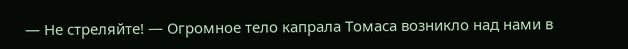— Не стреляйте! — Огромное тело капрала Томаса возникло над нами в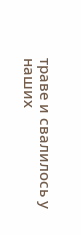траве и свалилось у наших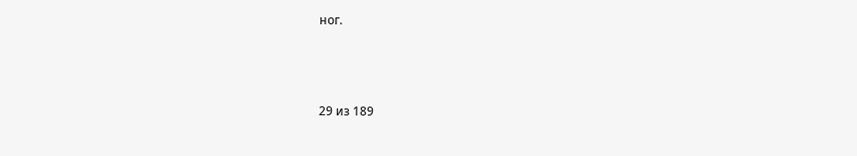ног.



29 из 189